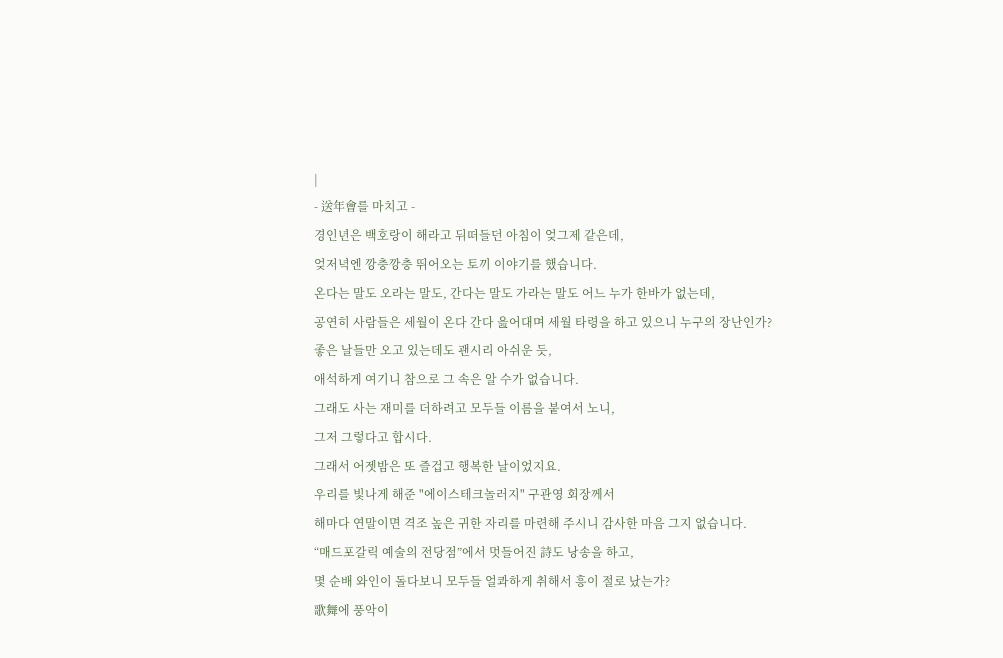|
- 送年會를 마치고 -
경인년은 백호랑이 해라고 뒤떠들던 아침이 엊그제 같은데,
엊저녁엔 깡충깡충 뛰어오는 토끼 이야기를 했습니다.
온다는 말도 오라는 말도, 간다는 말도 가라는 말도 어느 누가 한바가 없는데,
공연히 사람들은 세월이 온다 간다 읊어대며 세월 타령을 하고 있으니 누구의 장난인가?
좋은 날들만 오고 있는데도 괜시리 아쉬운 듯,
애석하게 여기니 참으로 그 속은 알 수가 없습니다.
그래도 사는 재미를 더하려고 모두들 이름을 붙여서 노니,
그저 그렇다고 합시다.
그래서 어젯밤은 또 즐겁고 행복한 날이었지요.
우리를 빛나게 해준 "에이스테크놀러지" 구관영 회장께서
해마다 연말이면 격조 높은 귀한 자리를 마련해 주시니 감사한 마음 그지 없습니다.
“매드포갈릭 예술의 전당점”에서 멋들어진 詩도 낭송을 하고,
몇 순배 와인이 돌다보니 모두들 얼콰하게 취해서 흥이 절로 났는가?
歌舞에 풍악이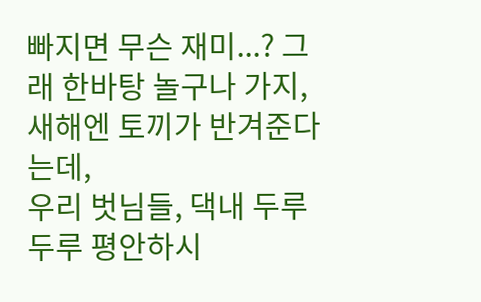빠지면 무슨 재미...? 그래 한바탕 놀구나 가지,
새해엔 토끼가 반겨준다는데,
우리 벗님들, 댁내 두루두루 평안하시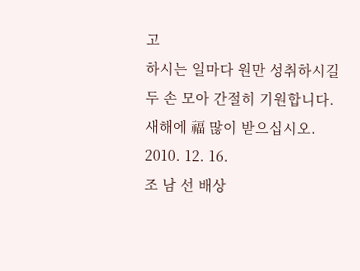고
하시는 일마다 원만 성취하시길 두 손 모아 간절히 기원합니다.
새해에 福 많이 받으십시오.
2010. 12. 16.
조 남 선 배상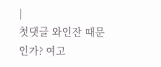|
첫댓글 와인잔 때문인가? 여고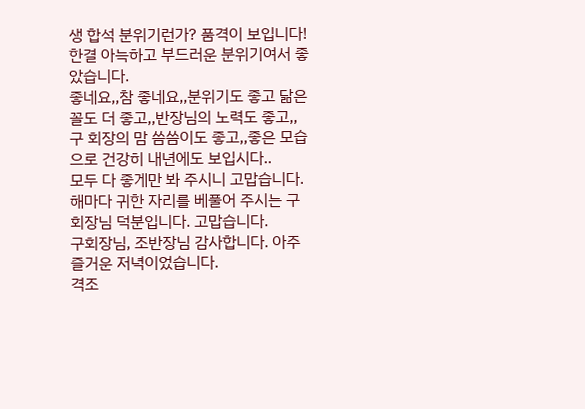생 합석 분위기런가? 품격이 보입니다!
한결 아늑하고 부드러운 분위기여서 좋았습니다.
좋네요,,참 좋네요,,분위기도 좋고 닮은꼴도 더 좋고,,반장님의 노력도 좋고,,구 회장의 맘 씀씀이도 좋고,,좋은 모습으로 건강히 내년에도 보입시다..
모두 다 좋게만 봐 주시니 고맙습니다. 해마다 귀한 자리를 베풀어 주시는 구회장님 덕분입니다. 고맙습니다.
구회장님, 조반장님 감사합니다. 아주 즐거운 저녁이었습니다.
격조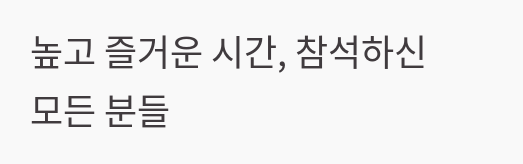높고 즐거운 시간, 참석하신 모든 분들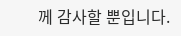께 감사할 뿐입니다.